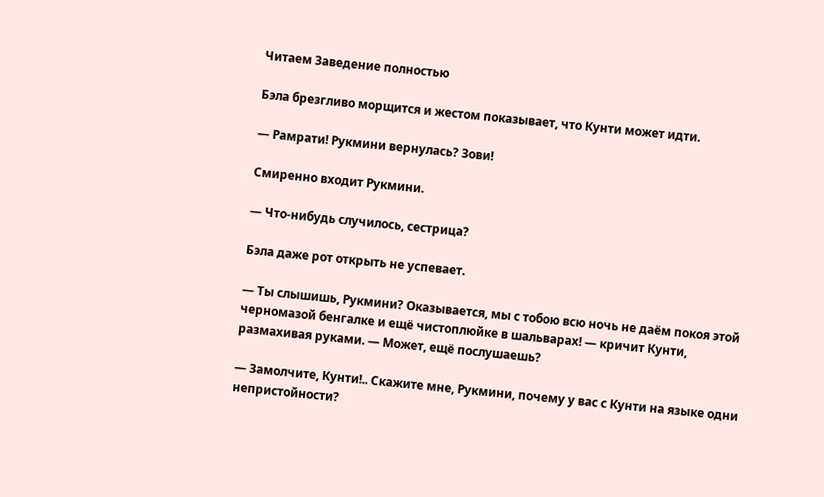Читаем Заведение полностью

Бэла брезгливо морщится и жестом показывает, что Кунти может идти.

— Рамрати! Рукмини вернулась? Зови!

Смиренно входит Рукмини.

— Что‑нибудь случилось, сестрица?

Бэла даже рот открыть не успевает.

— Ты слышишь, Рукмини? Оказывается, мы с тобою всю ночь не даём покоя этой черномазой бенгалке и ещё чистоплюйке в шальварах! — кричит Кунти, размахивая руками. — Может, ещё послушаешь?

— Замолчите, Кунти!.. Скажите мне, Рукмини, почему у вас с Кунти на языке одни непристойности?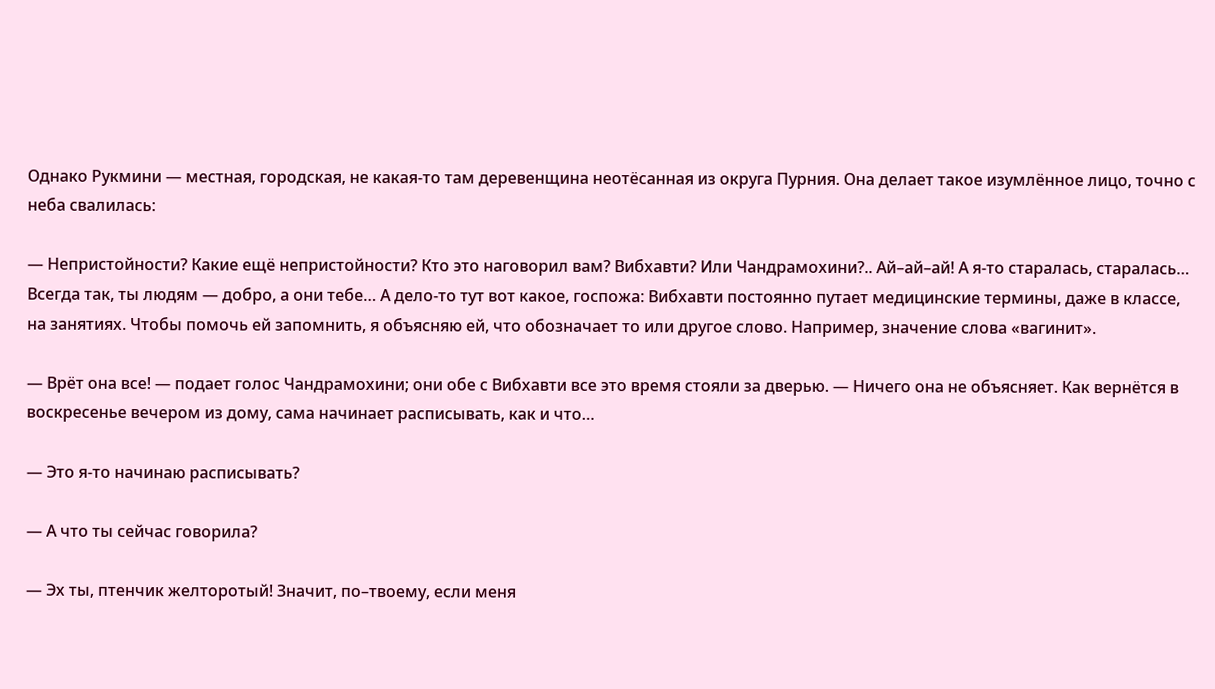Однако Рукмини — местная, городская, не какая‑то там деревенщина неотёсанная из округа Пурния. Она делает такое изумлённое лицо, точно с неба свалилась:

— Непристойности? Какие ещё непристойности? Кто это наговорил вам? Вибхавти? Или Чандрамохини?.. Ай–ай–ай! А я‑то старалась, старалась… Всегда так, ты людям — добро, а они тебе… А дело‑то тут вот какое, госпожа: Вибхавти постоянно путает медицинские термины, даже в классе, на занятиях. Чтобы помочь ей запомнить, я объясняю ей, что обозначает то или другое слово. Например, значение слова «вагинит».

— Врёт она все! — подает голос Чандрамохини; они обе с Вибхавти все это время стояли за дверью. — Ничего она не объясняет. Как вернётся в воскресенье вечером из дому, сама начинает расписывать, как и что…

— Это я‑то начинаю расписывать?

— А что ты сейчас говорила?

— Эх ты, птенчик желторотый! Значит, по–твоему, если меня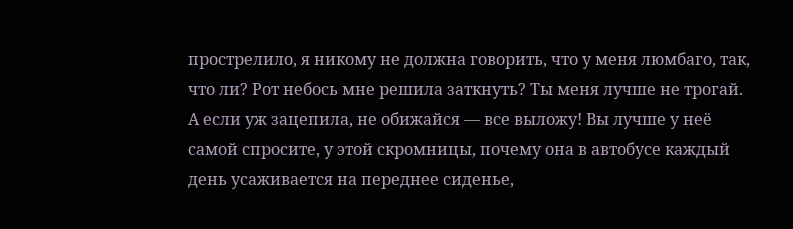прострелило, я никому не должна говорить, что у меня люмбаго, так, что ли? Рот небось мне решила заткнуть? Ты меня лучше не трогай. А если уж зацепила, не обижайся — все выложу! Вы лучше у неё самой спросите, у этой скромницы, почему она в автобусе каждый день усаживается на переднее сиденье,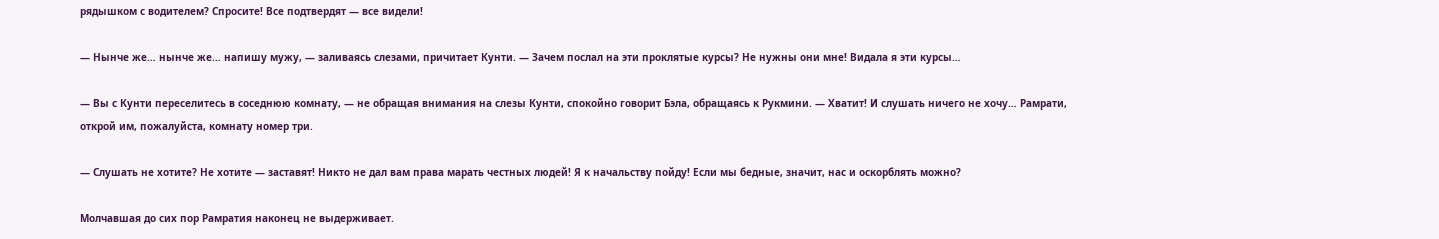рядышком с водителем? Спросите! Все подтвердят — все видели!

— Нынче же… нынче же… напишу мужу, — заливаясь слезами, причитает Кунти. — Зачем послал на эти проклятые курсы? Не нужны они мне! Видала я эти курсы…

— Вы с Кунти переселитесь в соседнюю комнату, — не обращая внимания на слезы Кунти, спокойно говорит Бэла, обращаясь к Рукмини. — Хватит! И слушать ничего не хочу… Рамрати, открой им, пожалуйста, комнату номер три.

— Слушать не хотите? Не хотите — заставят! Никто не дал вам права марать честных людей! Я к начальству пойду! Если мы бедные, значит, нас и оскорблять можно?

Молчавшая до сих пор Рамратия наконец не выдерживает.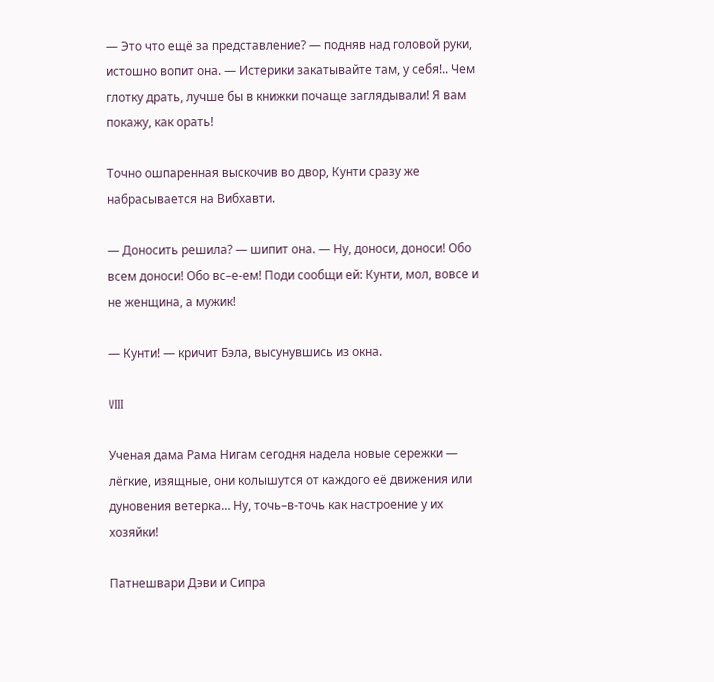— Это что ещё за представление? — подняв над головой руки, истошно вопит она. — Истерики закатывайте там, у себя!.. Чем глотку драть, лучше бы в книжки почаще заглядывали! Я вам покажу, как орать!

Точно ошпаренная выскочив во двор, Кунти сразу же набрасывается на Вибхавти.

— Доносить решила? — шипит она. — Ну, доноси, доноси! Обо всем доноси! Обо вс–е-ем! Поди сообщи ей: Кунти, мол, вовсе и не женщина, а мужик!

— Кунти! — кричит Бэла, высунувшись из окна.

VIII

Ученая дама Рама Нигам сегодня надела новые сережки — лёгкие, изящные, они колышутся от каждого её движения или дуновения ветерка… Ну, точь–в-точь как настроение у их хозяйки!

Патнешвари Дэви и Сипра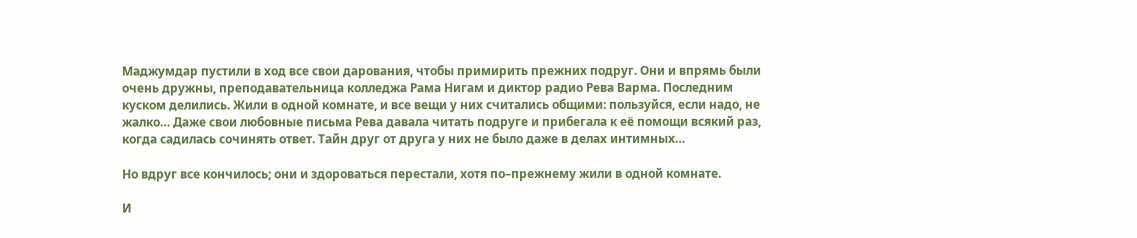Маджумдар пустили в ход все свои дарования, чтобы примирить прежних подруг. Они и впрямь были очень дружны, преподавательница колледжа Рама Нигам и диктор радио Рева Варма. Последним куском делились. Жили в одной комнате, и все вещи у них считались общими: пользуйся, если надо, не жалко… Даже свои любовные письма Рева давала читать подруге и прибегала к её помощи всякий раз, когда садилась сочинять ответ. Тайн друг от друга у них не было даже в делах интимных…

Но вдруг все кончилось; они и здороваться перестали, хотя по–прежнему жили в одной комнате.

И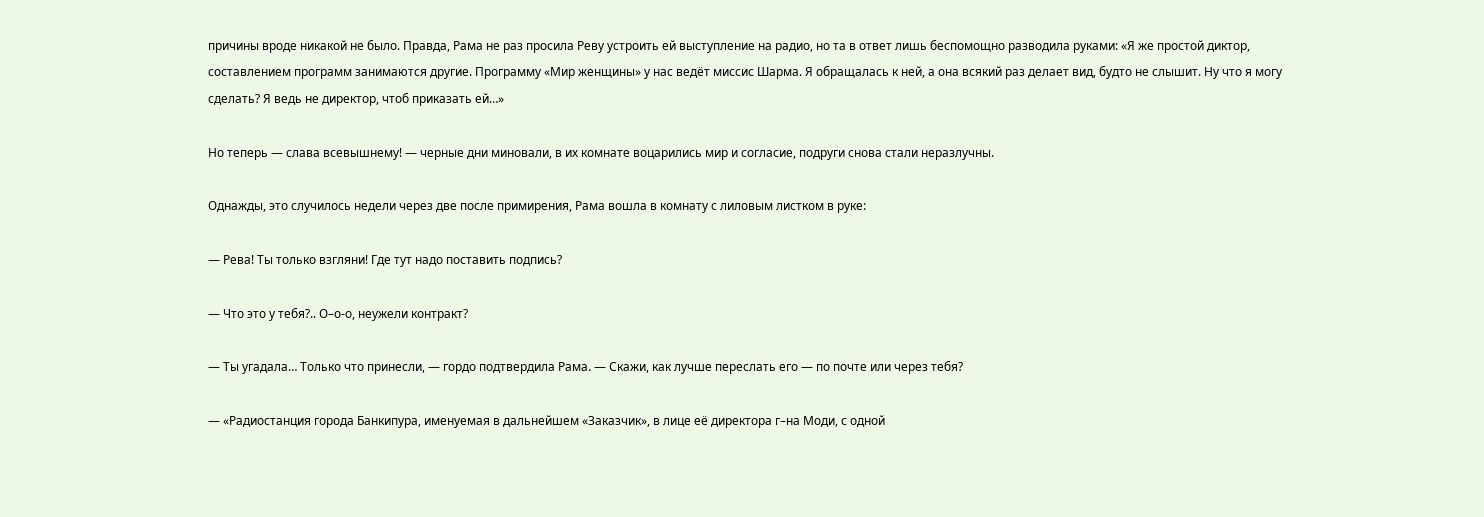причины вроде никакой не было. Правда, Рама не раз просила Реву устроить ей выступление на радио, но та в ответ лишь беспомощно разводила руками: «Я же простой диктор, составлением программ занимаются другие. Программу «Мир женщины» у нас ведёт миссис Шарма. Я обращалась к ней, а она всякий раз делает вид, будто не слышит. Ну что я могу сделать? Я ведь не директор, чтоб приказать ей…»

Но теперь — слава всевышнему! — черные дни миновали, в их комнате воцарились мир и согласие, подруги снова стали неразлучны.

Однажды, это случилось недели через две после примирения, Рама вошла в комнату с лиловым листком в руке:

— Рева! Ты только взгляни! Где тут надо поставить подпись?

— Что это у тебя?.. О–о-о, неужели контракт?

— Ты угадала… Только что принесли, — гордо подтвердила Рама. — Скажи, как лучше переслать его — по почте или через тебя?

— «Радиостанция города Банкипура, именуемая в дальнейшем «Заказчик», в лице её директора г–на Моди, с одной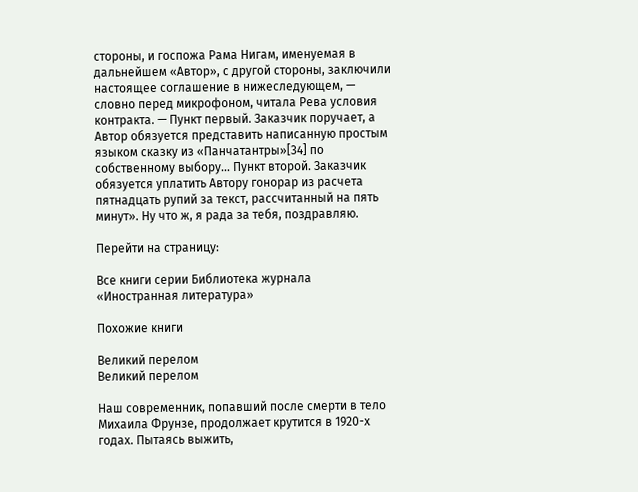стороны, и госпожа Рама Нигам, именуемая в дальнейшем «Автор», с другой стороны, заключили настоящее соглашение в нижеследующем, — словно перед микрофоном, читала Рева условия контракта. — Пункт первый. Заказчик поручает, а Автор обязуется представить написанную простым языком сказку из «Панчатантры»[34] по собственному выбору… Пункт второй. Заказчик обязуется уплатить Автору гонорар из расчета пятнадцать рупий за текст, рассчитанный на пять минут». Ну что ж, я рада за тебя, поздравляю.

Перейти на страницу:

Все книги серии Библиотека журнала «Иностранная литература»

Похожие книги

Великий перелом
Великий перелом

Наш современник, попавший после смерти в тело Михаила Фрунзе, продолжает крутится в 1920-х годах. Пытаясь выжить,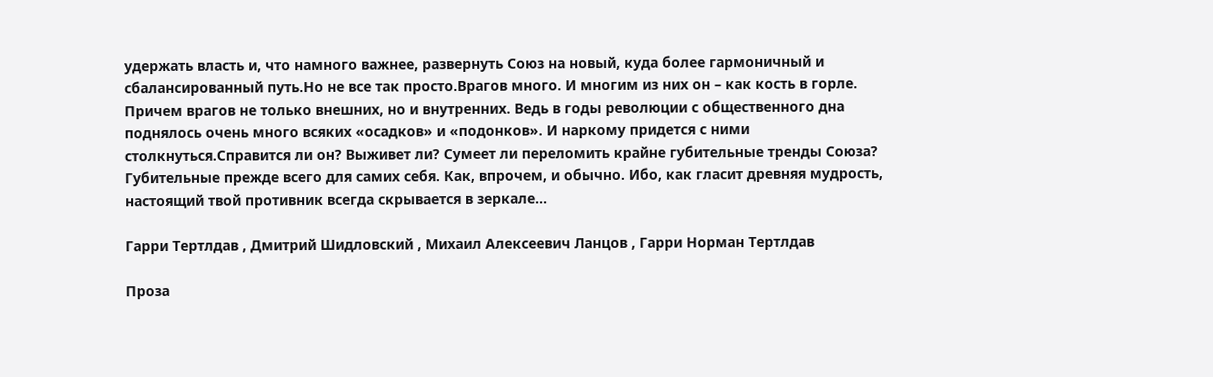удержать власть и, что намного важнее, развернуть Союз на новый, куда более гармоничный и сбалансированный путь.Но не все так просто.Врагов много. И многим из них он – как кость в горле. Причем врагов не только внешних, но и внутренних. Ведь в годы революции с общественного дна поднялось очень много всяких «осадков» и «подонков». И наркому придется с ними столкнуться.Справится ли он? Выживет ли? Сумеет ли переломить крайне губительные тренды Союза? Губительные прежде всего для самих себя. Как, впрочем, и обычно. Ибо, как гласит древняя мудрость, настоящий твой противник всегда скрывается в зеркале…

Гарри Тертлдав , Дмитрий Шидловский , Михаил Алексеевич Ланцов , Гарри Норман Тертлдав

Проза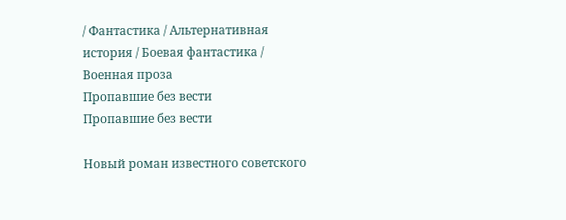/ Фантастика / Альтернативная история / Боевая фантастика / Военная проза
Пропавшие без вести
Пропавшие без вести

Новый роман известного советского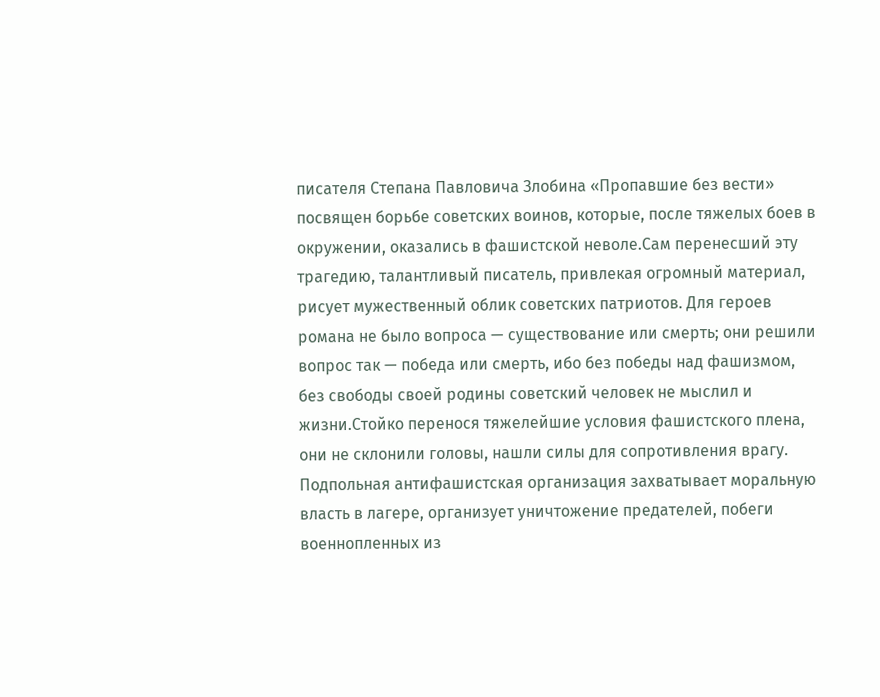писателя Степана Павловича Злобина «Пропавшие без вести» посвящен борьбе советских воинов, которые, после тяжелых боев в окружении, оказались в фашистской неволе.Сам перенесший эту трагедию, талантливый писатель, привлекая огромный материал, рисует мужественный облик советских патриотов. Для героев романа не было вопроса — существование или смерть; они решили вопрос так — победа или смерть, ибо без победы над фашизмом, без свободы своей родины советский человек не мыслил и жизни.Стойко перенося тяжелейшие условия фашистского плена, они не склонили головы, нашли силы для сопротивления врагу. Подпольная антифашистская организация захватывает моральную власть в лагере, организует уничтожение предателей, побеги военнопленных из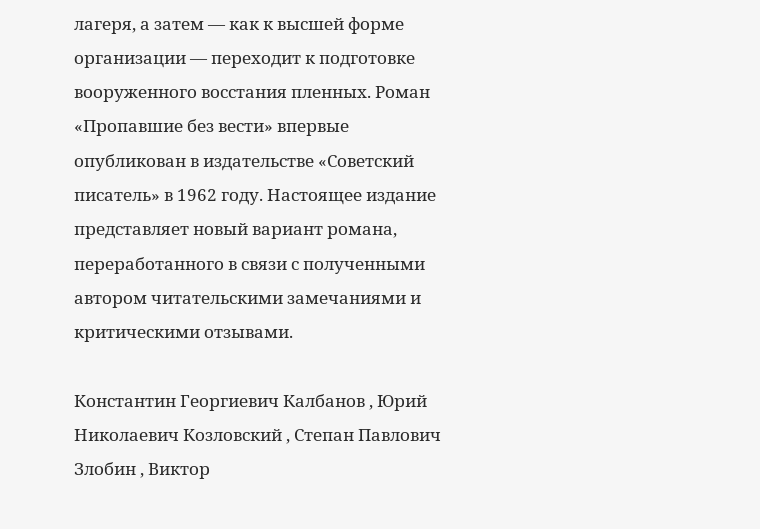лагеря, а затем — как к высшей форме организации — переходит к подготовке вооруженного восстания пленных. Роман «Пропавшие без вести» впервые опубликован в издательстве «Советский писатель» в 1962 году. Настоящее издание представляет новый вариант романа, переработанного в связи с полученными автором читательскими замечаниями и критическими отзывами.

Константин Георгиевич Калбанов , Юрий Николаевич Козловский , Степан Павлович Злобин , Виктор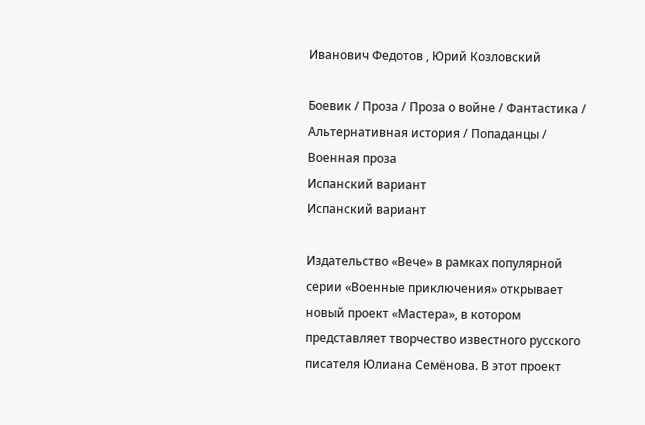Иванович Федотов , Юрий Козловский

Боевик / Проза / Проза о войне / Фантастика / Альтернативная история / Попаданцы / Военная проза
Испанский вариант
Испанский вариант

Издательство «Вече» в рамках популярной серии «Военные приключения» открывает новый проект «Мастера», в котором представляет творчество известного русского писателя Юлиана Семёнова. В этот проект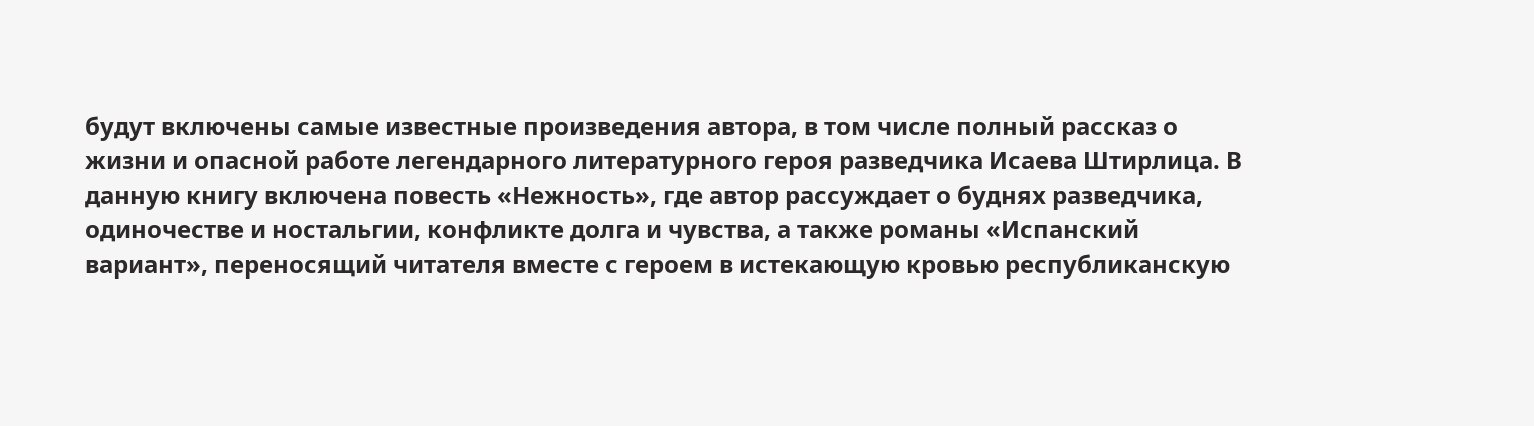будут включены самые известные произведения автора, в том числе полный рассказ о жизни и опасной работе легендарного литературного героя разведчика Исаева Штирлица. В данную книгу включена повесть «Нежность», где автор рассуждает о буднях разведчика, одиночестве и ностальгии, конфликте долга и чувства, а также романы «Испанский вариант», переносящий читателя вместе с героем в истекающую кровью республиканскую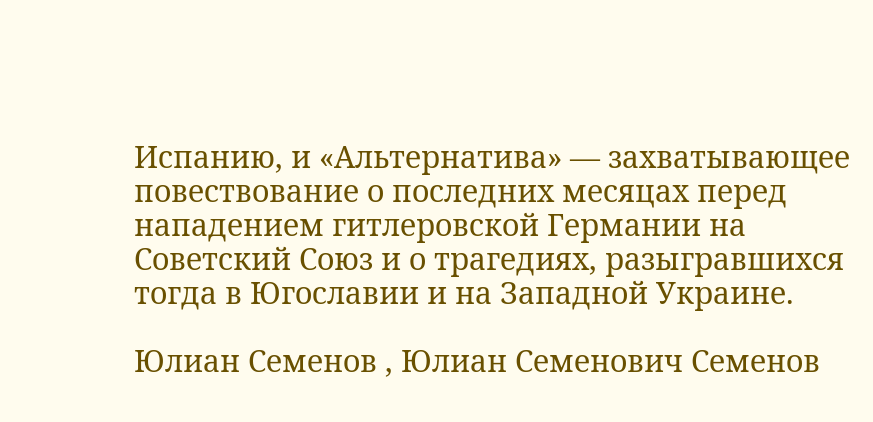Испанию, и «Альтернатива» — захватывающее повествование о последних месяцах перед нападением гитлеровской Германии на Советский Союз и о трагедиях, разыгравшихся тогда в Югославии и на Западной Украине.

Юлиан Семенов , Юлиан Семенович Семенов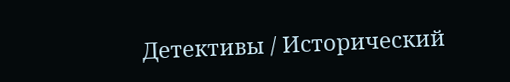Детективы / Исторический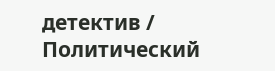детектив / Политический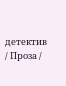детектив / Проза /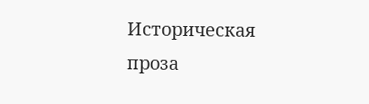Историческая проза